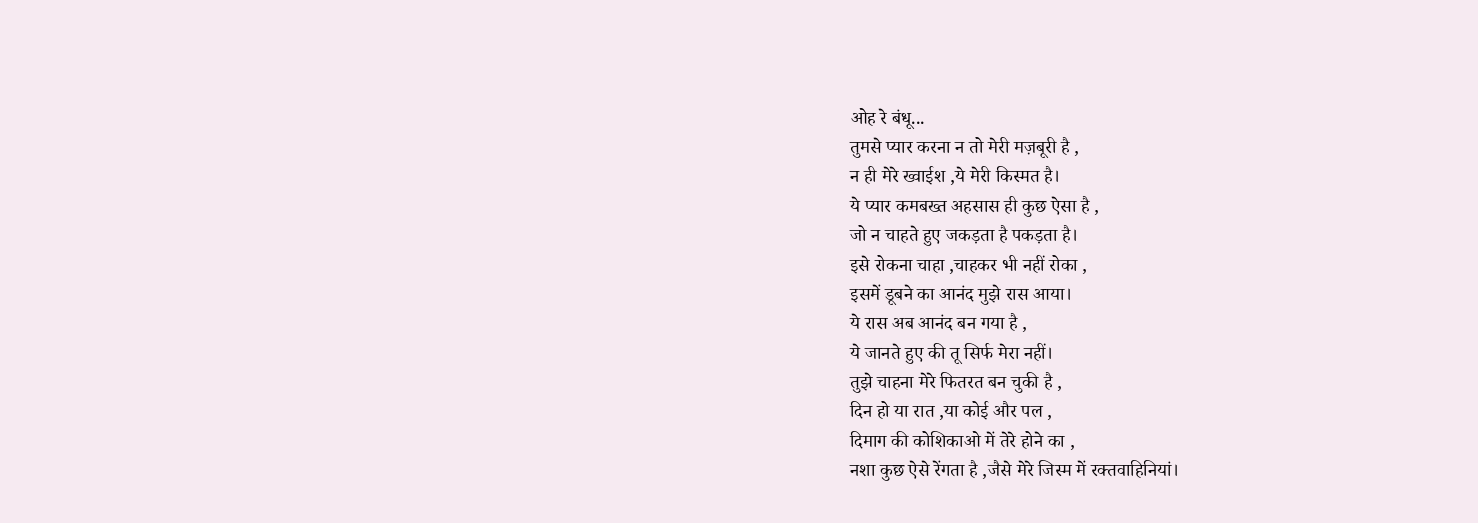ओह रे बंधू...
तुमसे प्यार करना न तो मेरी मज़बूरी है ,
न ही मेरे ख्वाईश ,ये मेरी किस्मत है।
ये प्यार कमबख्त अहसास ही कुछ ऐसा है ,
जो न चाहते हुए जकड़ता है पकड़ता है।
इसे रोकना चाहा ,चाहकर भी नहीं रोका ,
इसमें डूबने का आनंद मुझे रास आया।
ये रास अब आनंद बन गया है ,
ये जानते हुए की तू सिर्फ मेरा नहीं।
तुझे चाहना मेरे फितरत बन चुकी है ,
दिन हो या रात ,या कोई और पल ,
दिमाग की कोशिकाओ में तेरे होने का ,
नशा कुछ ऐसे रेंगता है ,जैसे मेरे जिस्म में रक्तवाहिनियां।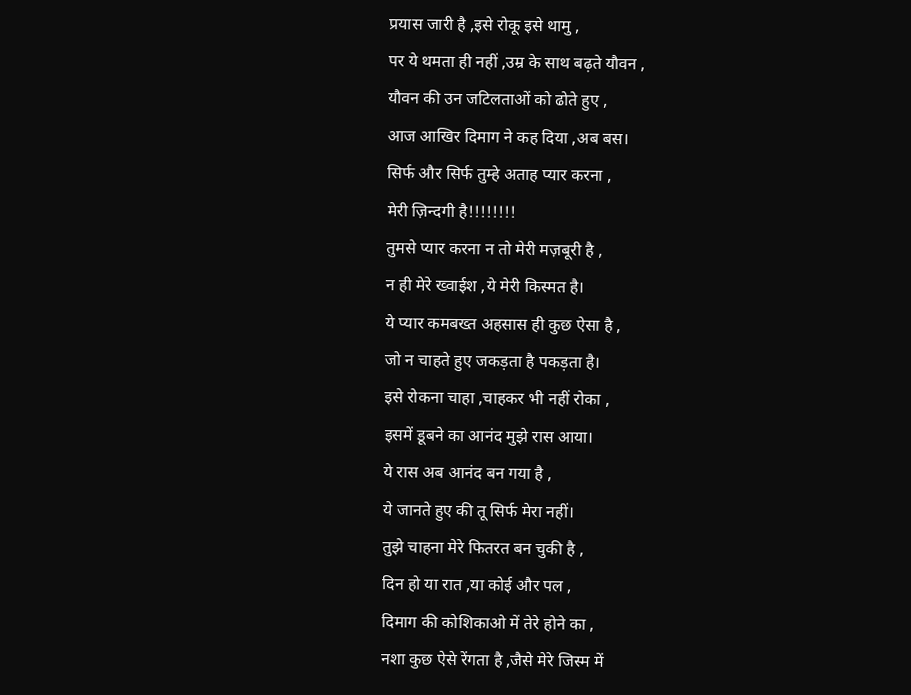प्रयास जारी है ,इसे रोकू इसे थामु ,
पर ये थमता ही नहीं ,उम्र के साथ बढ़ते यौवन ,
यौवन की उन जटिलताओं को ढोते हुए ,
आज आखिर दिमाग ने कह दिया ,अब बस।
सिर्फ और सिर्फ तुम्हे अताह प्यार करना ,
मेरी ज़िन्दगी है!!!!!!!!
तुमसे प्यार करना न तो मेरी मज़बूरी है ,
न ही मेरे ख्वाईश ,ये मेरी किस्मत है।
ये प्यार कमबख्त अहसास ही कुछ ऐसा है ,
जो न चाहते हुए जकड़ता है पकड़ता है।
इसे रोकना चाहा ,चाहकर भी नहीं रोका ,
इसमें डूबने का आनंद मुझे रास आया।
ये रास अब आनंद बन गया है ,
ये जानते हुए की तू सिर्फ मेरा नहीं।
तुझे चाहना मेरे फितरत बन चुकी है ,
दिन हो या रात ,या कोई और पल ,
दिमाग की कोशिकाओ में तेरे होने का ,
नशा कुछ ऐसे रेंगता है ,जैसे मेरे जिस्म में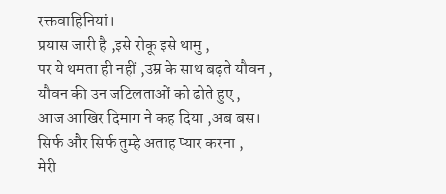रक्तवाहिनियां।
प्रयास जारी है ,इसे रोकू इसे थामु ,
पर ये थमता ही नहीं ,उम्र के साथ बढ़ते यौवन ,
यौवन की उन जटिलताओं को ढोते हुए ,
आज आखिर दिमाग ने कह दिया ,अब बस।
सिर्फ और सिर्फ तुम्हे अताह प्यार करना ,
मेरी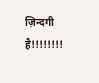ज़िन्दगी है!!!!!!!!